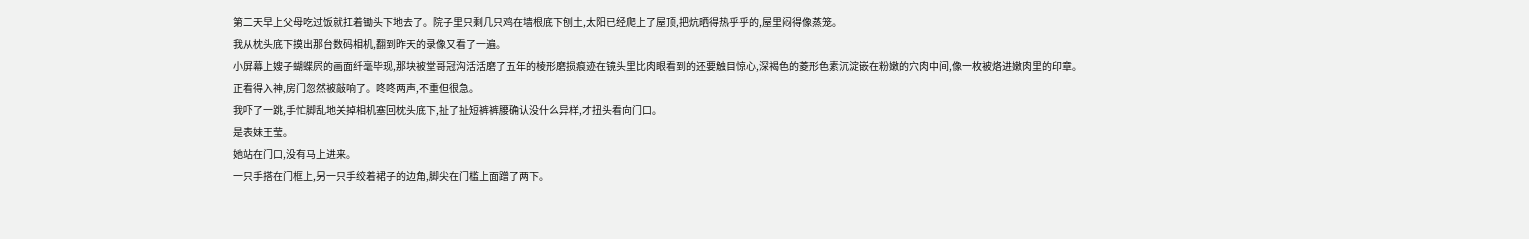第二天早上父母吃过饭就扛着锄头下地去了。院子里只剩几只鸡在墙根底下刨土,太阳已经爬上了屋顶,把炕晒得热乎乎的,屋里闷得像蒸笼。
我从枕头底下摸出那台数码相机,翻到昨天的录像又看了一遍。
小屏幕上嫂子蝴蝶屄的画面纤毫毕现,那块被堂哥冠沟活活磨了五年的棱形磨损痕迹在镜头里比肉眼看到的还要触目惊心,深褐色的菱形色素沉淀嵌在粉嫩的穴肉中间,像一枚被烙进嫩肉里的印章。
正看得入神,房门忽然被敲响了。咚咚两声,不重但很急。
我吓了一跳,手忙脚乱地关掉相机塞回枕头底下,扯了扯短裤裤腰确认没什么异样,才扭头看向门口。
是表妹王莹。
她站在门口,没有马上进来。
一只手搭在门框上,另一只手绞着裙子的边角,脚尖在门槛上面蹭了两下。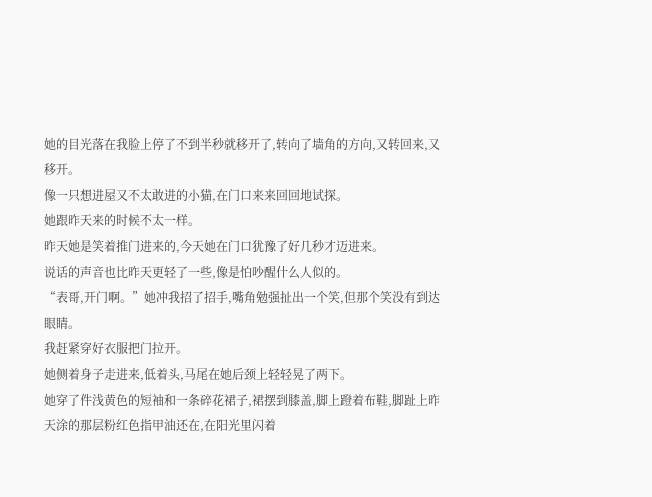她的目光落在我脸上停了不到半秒就移开了,转向了墙角的方向,又转回来,又移开。
像一只想进屋又不太敢进的小猫,在门口来来回回地试探。
她跟昨天来的时候不太一样。
昨天她是笑着推门进来的,今天她在门口犹豫了好几秒才迈进来。
说话的声音也比昨天更轻了一些,像是怕吵醒什么人似的。
“表哥,开门啊。”她冲我招了招手,嘴角勉强扯出一个笑,但那个笑没有到达眼睛。
我赶紧穿好衣服把门拉开。
她侧着身子走进来,低着头,马尾在她后颈上轻轻晃了两下。
她穿了件浅黄色的短袖和一条碎花裙子,裙摆到膝盖,脚上蹬着布鞋,脚趾上昨天涂的那层粉红色指甲油还在,在阳光里闪着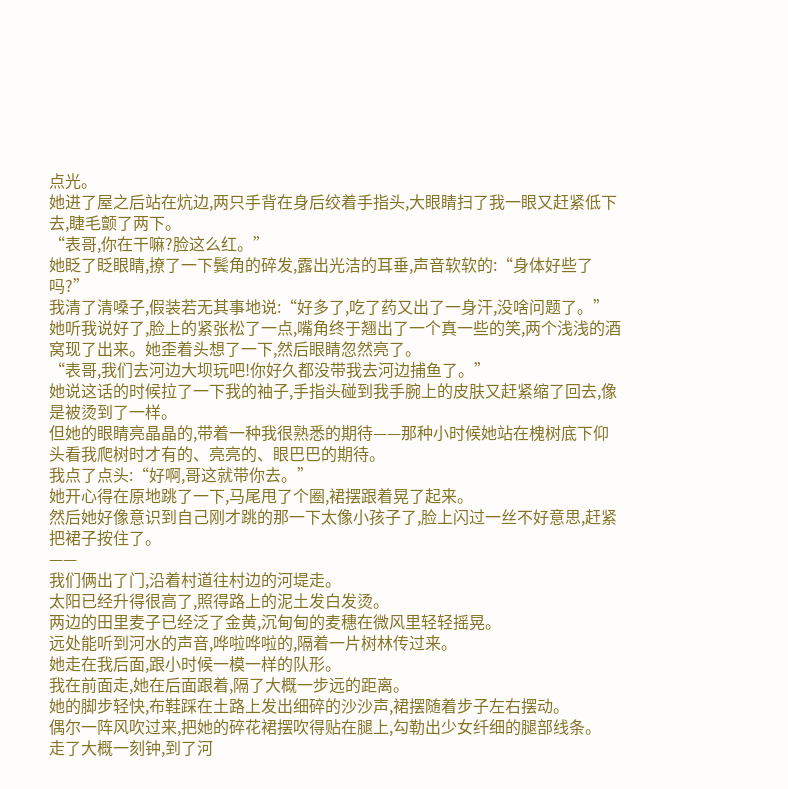点光。
她进了屋之后站在炕边,两只手背在身后绞着手指头,大眼睛扫了我一眼又赶紧低下去,睫毛颤了两下。
“表哥,你在干嘛?脸这么红。”
她眨了眨眼睛,撩了一下鬓角的碎发,露出光洁的耳垂,声音软软的:“身体好些了吗?”
我清了清嗓子,假装若无其事地说:“好多了,吃了药又出了一身汗,没啥问题了。”
她听我说好了,脸上的紧张松了一点,嘴角终于翘出了一个真一些的笑,两个浅浅的酒窝现了出来。她歪着头想了一下,然后眼睛忽然亮了。
“表哥,我们去河边大坝玩吧!你好久都没带我去河边捕鱼了。”
她说这话的时候拉了一下我的袖子,手指头碰到我手腕上的皮肤又赶紧缩了回去,像是被烫到了一样。
但她的眼睛亮晶晶的,带着一种我很熟悉的期待——那种小时候她站在槐树底下仰头看我爬树时才有的、亮亮的、眼巴巴的期待。
我点了点头:“好啊,哥这就带你去。”
她开心得在原地跳了一下,马尾甩了个圈,裙摆跟着晃了起来。
然后她好像意识到自己刚才跳的那一下太像小孩子了,脸上闪过一丝不好意思,赶紧把裙子按住了。
——
我们俩出了门,沿着村道往村边的河堤走。
太阳已经升得很高了,照得路上的泥土发白发烫。
两边的田里麦子已经泛了金黄,沉甸甸的麦穗在微风里轻轻摇晃。
远处能听到河水的声音,哗啦哗啦的,隔着一片树林传过来。
她走在我后面,跟小时候一模一样的队形。
我在前面走,她在后面跟着,隔了大概一步远的距离。
她的脚步轻快,布鞋踩在土路上发出细碎的沙沙声,裙摆随着步子左右摆动。
偶尔一阵风吹过来,把她的碎花裙摆吹得贴在腿上,勾勒出少女纤细的腿部线条。
走了大概一刻钟,到了河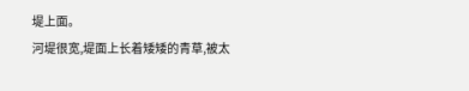堤上面。
河堤很宽,堤面上长着矮矮的青草,被太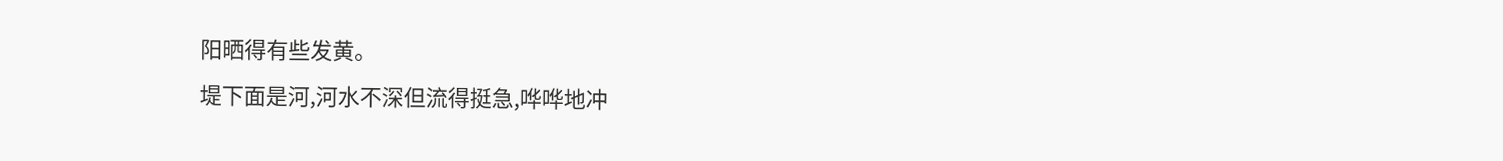阳晒得有些发黄。
堤下面是河,河水不深但流得挺急,哗哗地冲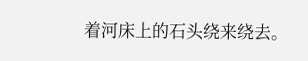着河床上的石头绕来绕去。